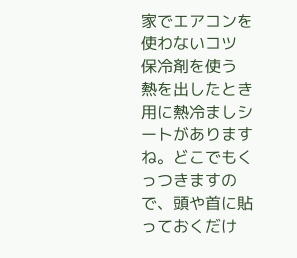家でエアコンを使わないコツ
保冷剤を使う
熱を出したとき用に熱冷ましシートがありますね。どこでもくっつきますので、頭や首に貼っておくだけ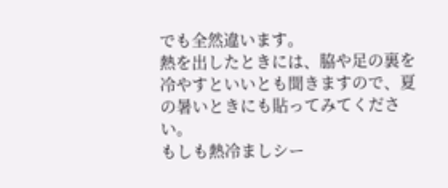でも全然違います。
熱を出したときには、脇や足の裏を冷やすといいとも聞きますので、夏の暑いときにも貼ってみてください。
もしも熱冷ましシー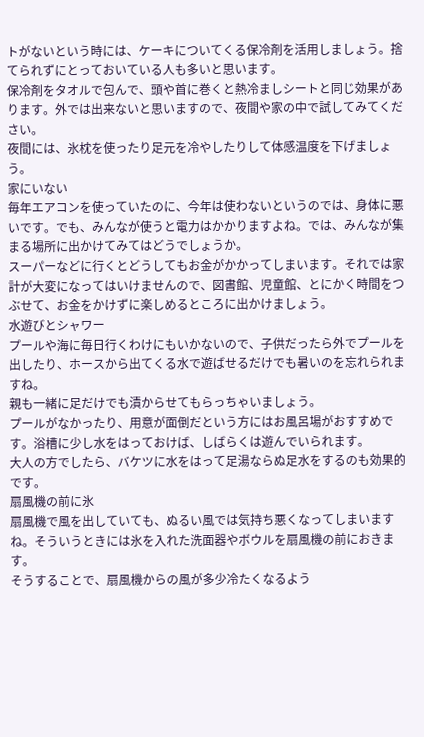トがないという時には、ケーキについてくる保冷剤を活用しましょう。捨てられずにとっておいている人も多いと思います。
保冷剤をタオルで包んで、頭や首に巻くと熱冷ましシートと同じ効果があります。外では出来ないと思いますので、夜間や家の中で試してみてください。
夜間には、氷枕を使ったり足元を冷やしたりして体感温度を下げましょう。
家にいない
毎年エアコンを使っていたのに、今年は使わないというのでは、身体に悪いです。でも、みんなが使うと電力はかかりますよね。では、みんなが集まる場所に出かけてみてはどうでしょうか。
スーパーなどに行くとどうしてもお金がかかってしまいます。それでは家計が大変になってはいけませんので、図書館、児童館、とにかく時間をつぶせて、お金をかけずに楽しめるところに出かけましょう。
水遊びとシャワー
プールや海に毎日行くわけにもいかないので、子供だったら外でプールを出したり、ホースから出てくる水で遊ばせるだけでも暑いのを忘れられますね。
親も一緒に足だけでも漬からせてもらっちゃいましょう。
プールがなかったり、用意が面倒だという方にはお風呂場がおすすめです。浴槽に少し水をはっておけば、しばらくは遊んでいられます。
大人の方でしたら、バケツに水をはって足湯ならぬ足水をするのも効果的です。
扇風機の前に氷
扇風機で風を出していても、ぬるい風では気持ち悪くなってしまいますね。そういうときには氷を入れた洗面器やボウルを扇風機の前におきます。
そうすることで、扇風機からの風が多少冷たくなるよう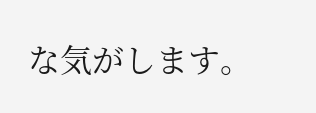な気がします。